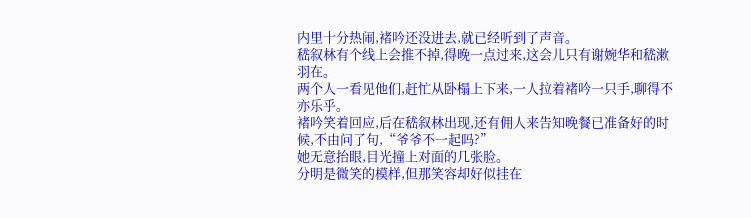内里十分热闹,褚吟还没进去,就已经听到了声音。
嵇叙林有个线上会推不掉,得晚一点过来,这会儿只有谢婉华和嵇漱羽在。
两个人一看见他们,赶忙从卧榻上下来,一人拉着褚吟一只手,聊得不亦乐乎。
褚吟笑着回应,后在嵇叙林出现,还有佣人来告知晚餐已准备好的时候,不由问了句,“爷爷不一起吗?”
她无意抬眼,目光撞上对面的几张脸。
分明是微笑的模样,但那笑容却好似挂在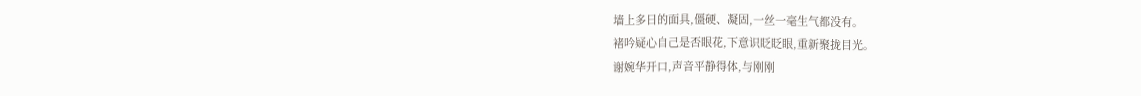墙上多日的面具,僵硬、凝固,一丝一毫生气都没有。
褚吟疑心自己是否眼花,下意识眨眨眼,重新聚拢目光。
谢婉华开口,声音平静得体,与刚刚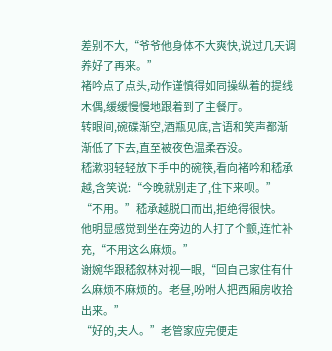差别不大,“爷爷他身体不大爽快,说过几天调养好了再来。”
褚吟点了点头,动作谨慎得如同操纵着的提线木偶,缓缓慢慢地跟着到了主餐厅。
转眼间,碗碟渐空,酒瓶见底,言语和笑声都渐渐低了下去,直至被夜色温柔吞没。
嵇漱羽轻轻放下手中的碗筷,看向褚吟和嵇承越,含笑说:“今晚就别走了,住下来呗。”
“不用。”嵇承越脱口而出,拒绝得很快。
他明显感觉到坐在旁边的人打了个颤,连忙补充,“不用这么麻烦。”
谢婉华跟嵇叙林对视一眼,“回自己家住有什么麻烦不麻烦的。老昼,吩咐人把西厢房收拾出来。”
“好的,夫人。”老管家应完便走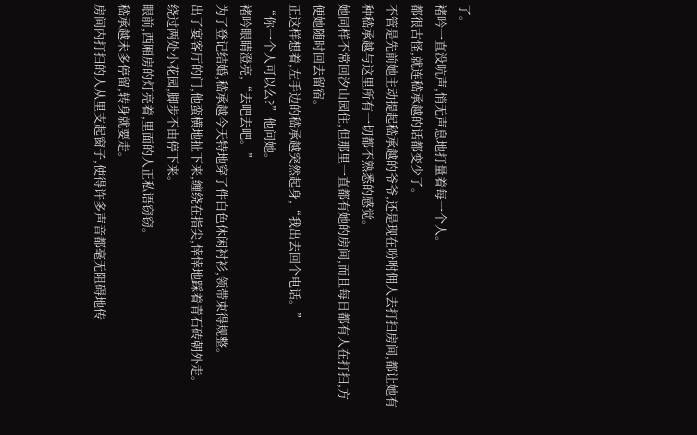了。
褚吟一直没吭声,悄无声息地打量着每一个人。
都很古怪,就连嵇承越的话都变少了。
不管是先前她主动提起嵇承越的爷爷,还是现在吩咐佣人去打扫房间,都让她有种嵇承越与这里所有一切都不熟悉的感觉。
她同样不常回汐山园住,但那里一直都有她的房间,而且每日都有人在打扫,方便她随时回去留宿。
正这样想着,左手边的嵇承越突然起身,“我出去回个电话。”
“你一个人可以么?”他问她。
褚吟眼睛澄亮,“去吧去吧。”
为了登记结婚,嵇承越今天特地穿了件白色休闲衬衫,领带束得规整。
出了宴客厅的门,他蛮横地扯下来,缠绕在指尖,悻悻地踩着青石砖朝外走。
绕过两处小花园,脚步不由停下来。
眼前,西厢房的灯亮着,里面的人正私语窃窃。
嵇承越未多停留,转身就要走。
房间内打扫的人从里支起窗子,使得许多声音都毫无阻碍地传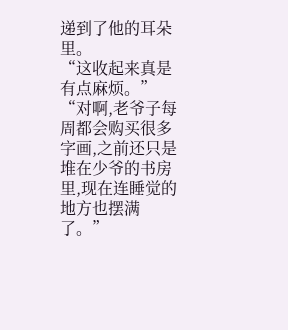递到了他的耳朵里。
“这收起来真是有点麻烦。”
“对啊,老爷子每周都会购买很多字画,之前还只是堆在少爷的书房里,现在连睡觉的地方也摆满了。”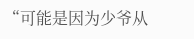“可能是因为少爷从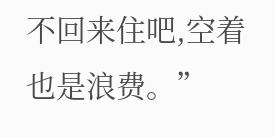不回来住吧,空着也是浪费。”